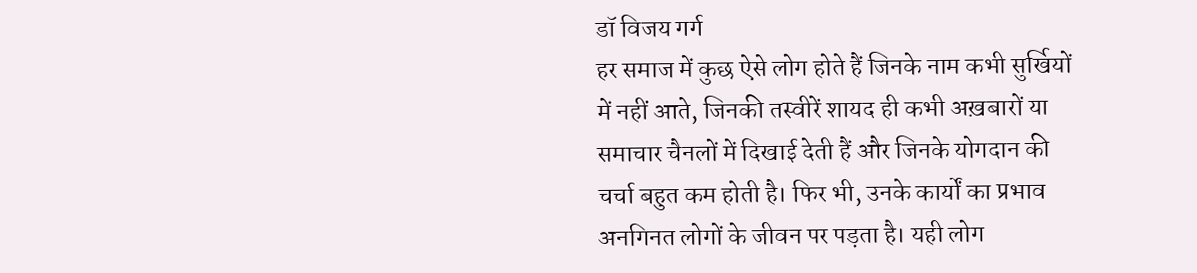डॉ विजय गर्ग
हर समाज में कुछ ऐसे लोग होते हैं जिनके नाम कभी सुर्खियों में नहीं आते, जिनकी तस्वीरें शायद ही कभी अख़बारों या समाचार चैनलों में दिखाई देती हैं और जिनके योगदान की चर्चा बहुत कम होती है। फिर भी, उनके कार्यों का प्रभाव अनगिनत लोगों के जीवन पर पड़ता है। यही लोग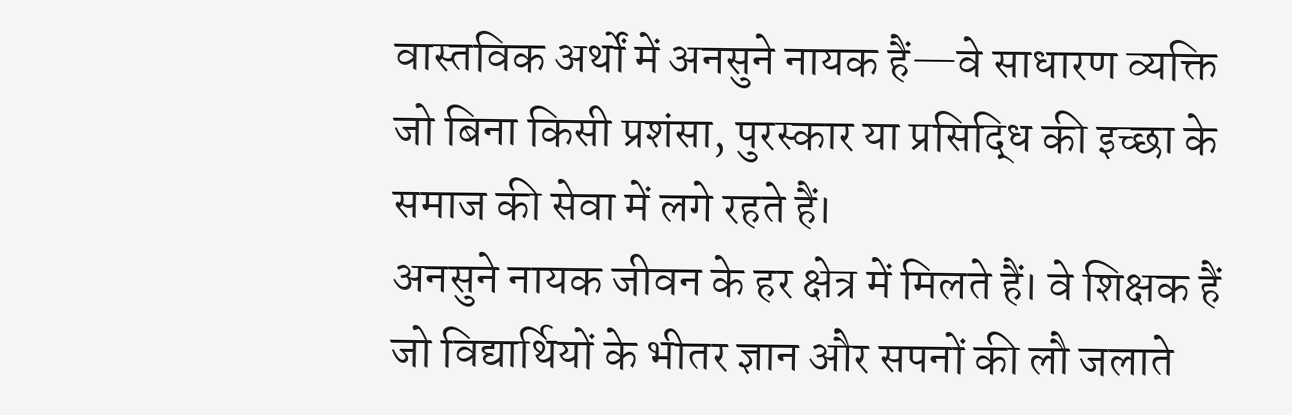वास्तविक अर्थों में अनसुने नायक हैं—वे साधारण व्यक्ति जो बिना किसी प्रशंसा, पुरस्कार या प्रसिद्धि की इच्छा के समाज की सेवा में लगे रहते हैं।
अनसुने नायक जीवन के हर क्षेत्र में मिलते हैं। वे शिक्षक हैं जो विद्यार्थियों के भीतर ज्ञान और सपनों की लौ जलाते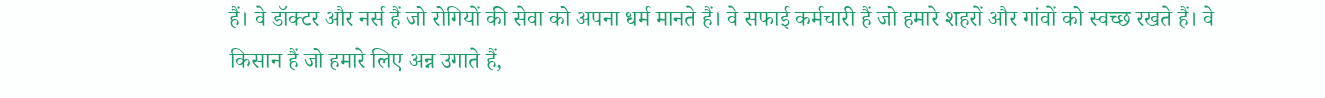हैं। वे डॉक्टर और नर्स हैं जो रोगियों की सेवा को अपना धर्म मानते हैं। वे सफाई कर्मचारी हैं जो हमारे शहरों और गांवों को स्वच्छ रखते हैं। वे किसान हैं जो हमारे लिए अन्न उगाते हैं,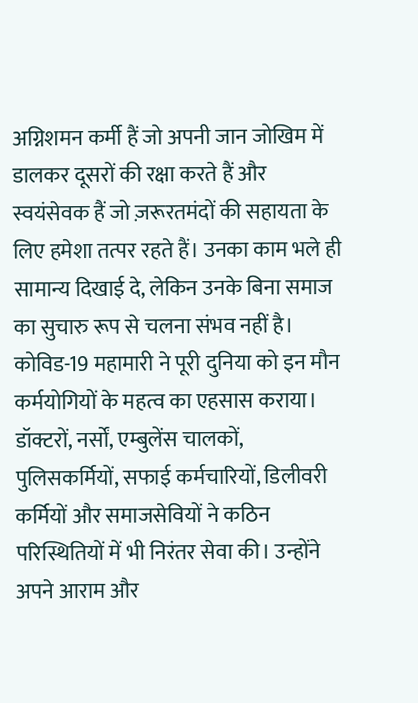अग्निशमन कर्मी हैं जो अपनी जान जोखिम में डालकर दूसरों की रक्षा करते हैं और स्वयंसेवक हैं जो ज़रूरतमंदों की सहायता के लिए हमेशा तत्पर रहते हैं। उनका काम भले ही सामान्य दिखाई दे, लेकिन उनके बिना समाज का सुचारु रूप से चलना संभव नहीं है।
कोविड-19 महामारी ने पूरी दुनिया को इन मौन कर्मयोगियों के महत्व का एहसास कराया। डॉक्टरों, नर्सों, एम्बुलेंस चालकों, पुलिसकर्मियों, सफाई कर्मचारियों, डिलीवरी कर्मियों और समाजसेवियों ने कठिन परिस्थितियों में भी निरंतर सेवा की। उन्होंने अपने आराम और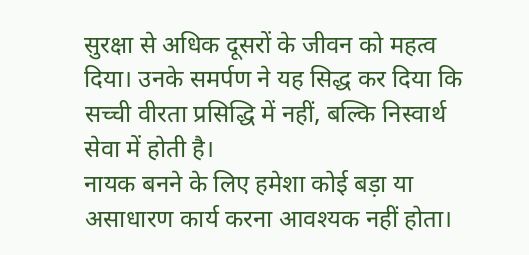सुरक्षा से अधिक दूसरों के जीवन को महत्व दिया। उनके समर्पण ने यह सिद्ध कर दिया कि सच्ची वीरता प्रसिद्धि में नहीं, बल्कि निस्वार्थ सेवा में होती है।
नायक बनने के लिए हमेशा कोई बड़ा या असाधारण कार्य करना आवश्यक नहीं होता।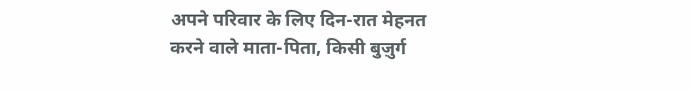अपने परिवार के लिए दिन-रात मेहनत करने वाले माता-पिता, किसी बुज़ुर्ग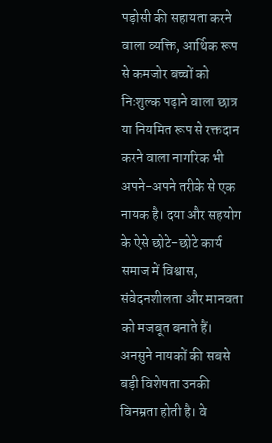पड़ोसी की सहायता करने वाला व्यक्ति, आर्थिक रूप से कमजोर बच्चों को निःशुल्क पढ़ाने वाला छात्र या नियमित रूप से रक्तदान करने वाला नागरिक भी अपने-अपने तरीके से एक नायक है। दया और सहयोग के ऐसे छोटे-छोटे कार्य समाज में विश्वास, संवेदनशीलता और मानवता को मजबूत बनाते हैं।
अनसुने नायकों की सबसे बड़ी विशेषता उनकी विनम्रता होती है। वे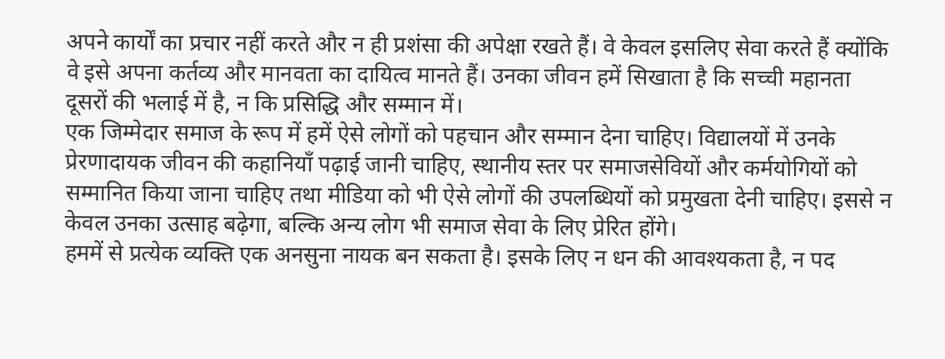अपने कार्यों का प्रचार नहीं करते और न ही प्रशंसा की अपेक्षा रखते हैं। वे केवल इसलिए सेवा करते हैं क्योंकि वे इसे अपना कर्तव्य और मानवता का दायित्व मानते हैं। उनका जीवन हमें सिखाता है कि सच्ची महानता दूसरों की भलाई में है, न कि प्रसिद्धि और सम्मान में।
एक जिम्मेदार समाज के रूप में हमें ऐसे लोगों को पहचान और सम्मान देना चाहिए। विद्यालयों में उनके प्रेरणादायक जीवन की कहानियाँ पढ़ाई जानी चाहिए, स्थानीय स्तर पर समाजसेवियों और कर्मयोगियों को सम्मानित किया जाना चाहिए तथा मीडिया को भी ऐसे लोगों की उपलब्धियों को प्रमुखता देनी चाहिए। इससे न केवल उनका उत्साह बढ़ेगा, बल्कि अन्य लोग भी समाज सेवा के लिए प्रेरित होंगे।
हममें से प्रत्येक व्यक्ति एक अनसुना नायक बन सकता है। इसके लिए न धन की आवश्यकता है, न पद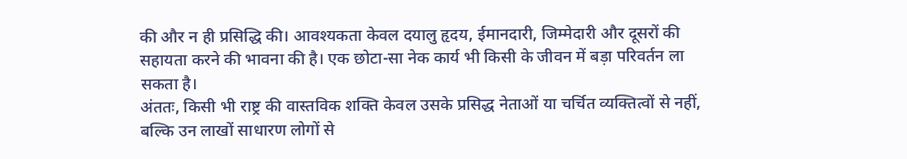की और न ही प्रसिद्धि की। आवश्यकता केवल दयालु हृदय, ईमानदारी, जिम्मेदारी और दूसरों की सहायता करने की भावना की है। एक छोटा-सा नेक कार्य भी किसी के जीवन में बड़ा परिवर्तन ला सकता है।
अंततः, किसी भी राष्ट्र की वास्तविक शक्ति केवल उसके प्रसिद्ध नेताओं या चर्चित व्यक्तित्वों से नहीं, बल्कि उन लाखों साधारण लोगों से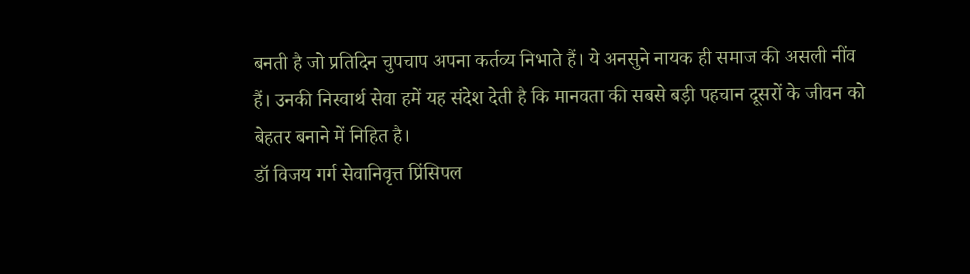बनती है जो प्रतिदिन चुपचाप अपना कर्तव्य निभाते हैं। ये अनसुने नायक ही समाज की असली नींव हैं। उनकी निस्वार्थ सेवा हमें यह संदेश देती है कि मानवता की सबसे बड़ी पहचान दूसरों के जीवन को बेहतर बनाने में निहित है।
डॉ विजय गर्ग सेवानिवृत्त प्रिंसिपल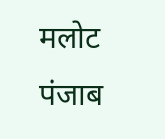मलोट पंजाब